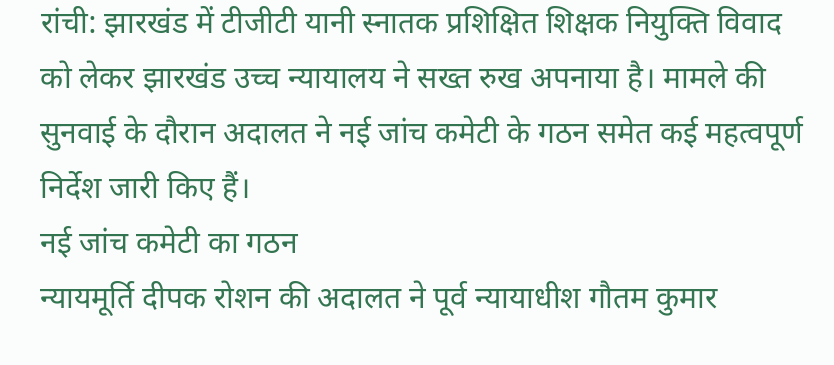रांची: झारखंड में टीजीटी यानी स्नातक प्रशिक्षित शिक्षक नियुक्ति विवाद को लेकर झारखंड उच्च न्यायालय ने सख्त रुख अपनाया है। मामले की सुनवाई के दौरान अदालत ने नई जांच कमेटी के गठन समेत कई महत्वपूर्ण निर्देश जारी किए हैं।
नई जांच कमेटी का गठन
न्यायमूर्ति दीपक रोशन की अदालत ने पूर्व न्यायाधीश गौतम कुमार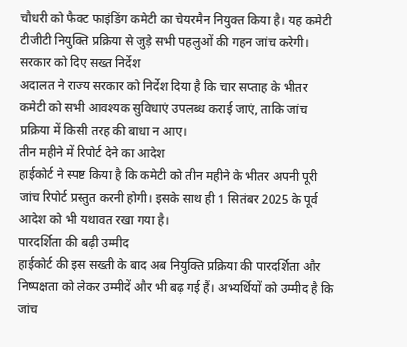चौधरी को फैक्ट फाइंडिंग कमेटी का चेयरमैन नियुक्त किया है। यह कमेटी टीजीटी नियुक्ति प्रक्रिया से जुड़े सभी पहलुओं की गहन जांच करेगी।
सरकार को दिए सख्त निर्देश
अदालत ने राज्य सरकार को निर्देश दिया है कि चार सप्ताह के भीतर कमेटी को सभी आवश्यक सुविधाएं उपलब्ध कराई जाएं, ताकि जांच प्रक्रिया में किसी तरह की बाधा न आए।
तीन महीने में रिपोर्ट देने का आदेश
हाईकोर्ट ने स्पष्ट किया है कि कमेटी को तीन महीने के भीतर अपनी पूरी जांच रिपोर्ट प्रस्तुत करनी होगी। इसके साथ ही 1 सितंबर 2025 के पूर्व आदेश को भी यथावत रखा गया है।
पारदर्शिता की बढ़ी उम्मीद
हाईकोर्ट की इस सख्ती के बाद अब नियुक्ति प्रक्रिया की पारदर्शिता और निष्पक्षता को लेकर उम्मीदें और भी बढ़ गई हैं। अभ्यर्थियों को उम्मीद है कि जांच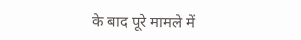के बाद पूरे मामले में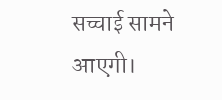सच्चाई सामने आएगी।